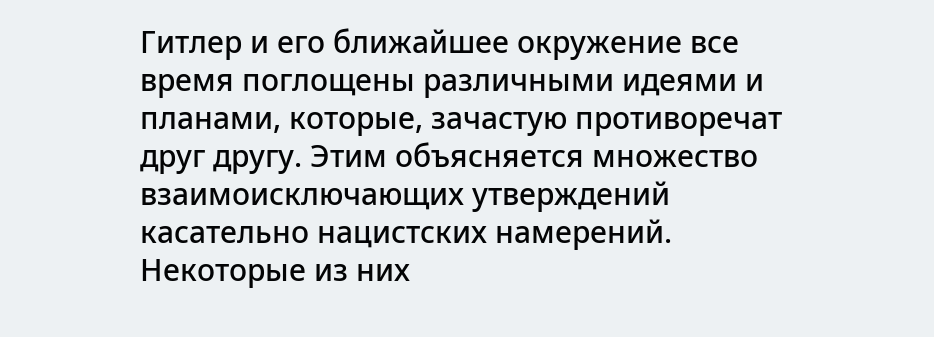Гитлер и его ближайшее окружение все время поглощены различными идеями и планами, которые, зачастую противоречат друг другу. Этим объясняется множество взаимоисключающих утверждений касательно нацистских намерений. Некоторые из них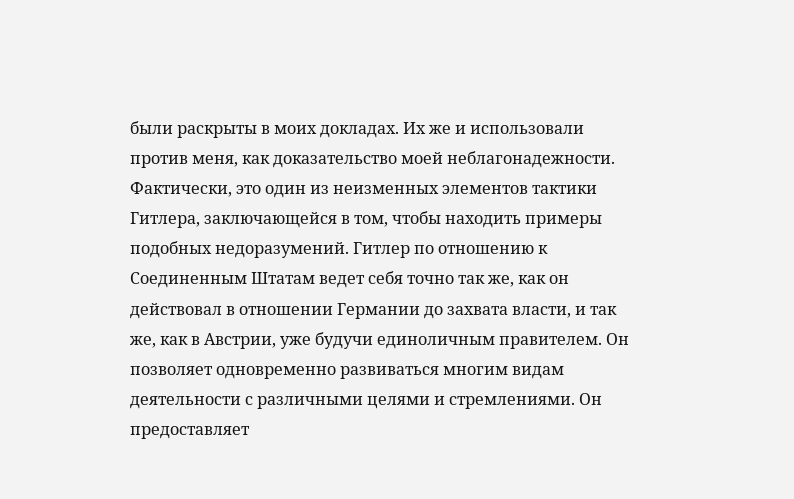были раскрыты в моих докладах. Их же и использовали против меня, как доказательство моей неблагонадежности. Фактически, это один из неизменных элементов тактики Гитлера, заключающейся в том, чтобы находить примеры подобных недоразумений. Гитлер по отношению к Соединенным Штатам ведет себя точно так же, как он действовал в отношении Германии до захвата власти, и так же, как в Австрии, уже будучи единоличным правителем. Он позволяет одновременно развиваться многим видам деятельности с различными целями и стремлениями. Он предоставляет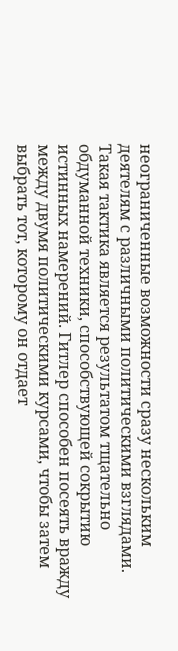неограниченные возможности сразу нескольким деятелям с различными политическими взглядами. Такая тактика является результатом тщательно обдуманной техники, способствующей сокрытию истинных намерений. Гитлер способен посеять вражду между двумя политическими курсами, чтобы затем выбрать тот, которому он отдает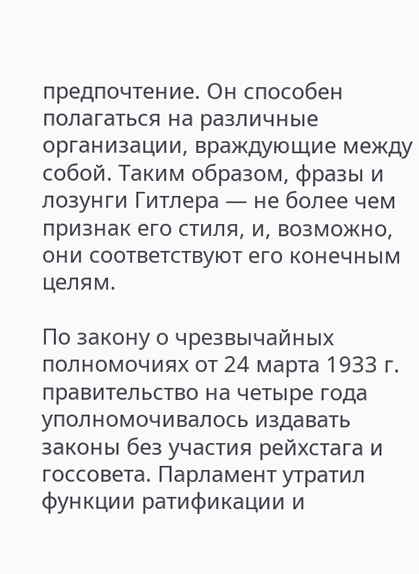предпочтение. Он способен полагаться на различные организации, враждующие между собой. Таким образом, фразы и лозунги Гитлера — не более чем признак его стиля, и, возможно, они соответствуют его конечным целям.

По закону о чрезвычайных полномочиях от 24 марта 1933 г. правительство на четыре года уполномочивалось издавать законы без участия рейхстага и госсовета. Парламент утратил функции ратификации и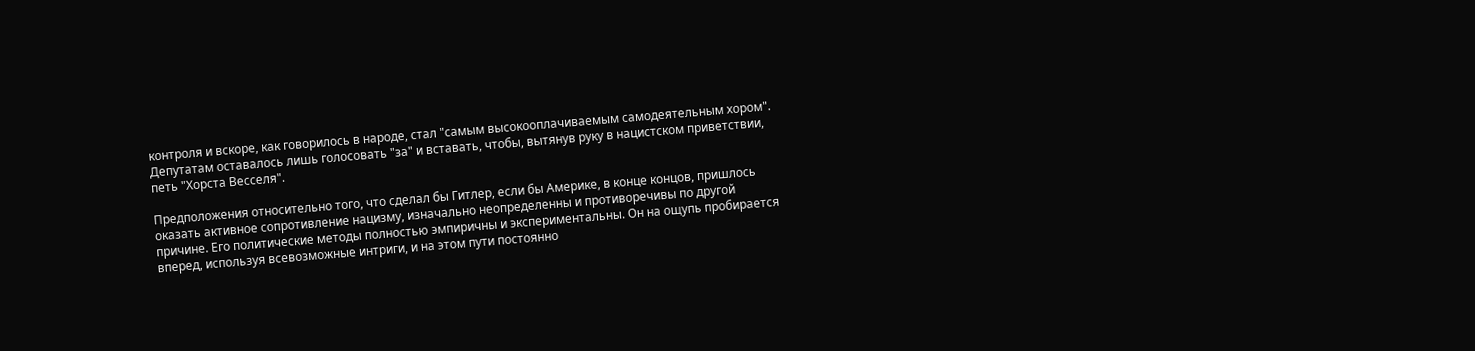контроля и вскоре, как говорилось в народе, стал "самым высокооплачиваемым самодеятельным хором". Депутатам оставалось лишь голосовать "за" и вставать, чтобы, вытянув руку в нацистском приветствии, петь "Хорста Весселя".

Предположения относительно того, что сделал бы Гитлер, если бы Америке, в конце концов, пришлось оказать активное сопротивление нацизму, изначально неопределенны и противоречивы по другой причине. Его политические методы полностью эмпиричны и экспериментальны. Он на ощупь пробирается вперед, используя всевозможные интриги, и на этом пути постоянно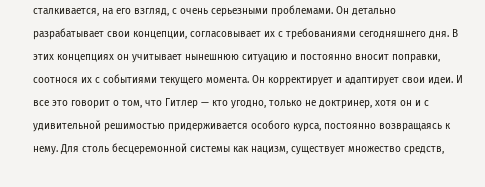сталкивается, на его взгляд, с очень серьезными проблемами. Он детально разрабатывает свои концепции, согласовывает их с требованиями сегодняшнего дня. В этих концепциях он учитывает нынешнюю ситуацию и постоянно вносит поправки, соотнося их с событиями текущего момента. Он корректирует и адаптирует свои идеи. И все это говорит о том, что Гитлер — кто угодно, только не доктринер, хотя он и с удивительной решимостью придерживается особого курса, постоянно возвращаясь к нему. Для столь бесцеремонной системы как нацизм, существует множество средств,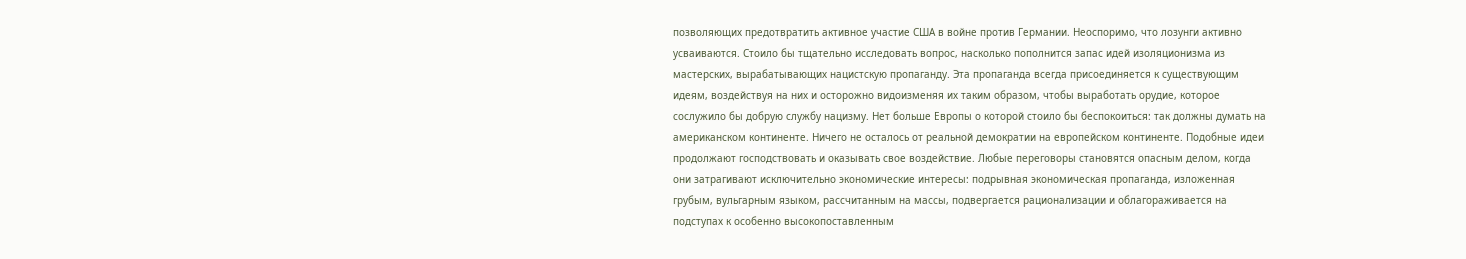позволяющих предотвратить активное участие США в войне против Германии. Неоспоримо, что лозунги активно усваиваются. Стоило бы тщательно исследовать вопрос, насколько пополнится запас идей изоляционизма из мастерских, вырабатывающих нацистскую пропаганду. Эта пропаганда всегда присоединяется к существующим идеям, воздействуя на них и осторожно видоизменяя их таким образом, чтобы выработать орудие, которое сослужило бы добрую службу нацизму. Нет больше Европы о которой стоило бы беспокоиться: так должны думать на американском континенте. Ничего не осталось от реальной демократии на европейском континенте. Подобные идеи продолжают господствовать и оказывать свое воздействие. Любые переговоры становятся опасным делом, когда они затрагивают исключительно экономические интересы: подрывная экономическая пропаганда, изложенная грубым, вульгарным языком, рассчитанным на массы, подвергается рационализации и облагораживается на подступах к особенно высокопоставленным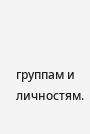группам и личностям.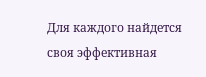Для каждого найдется своя эффективная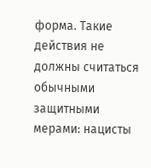форма. Такие действия не должны считаться обычными защитными мерами: нацисты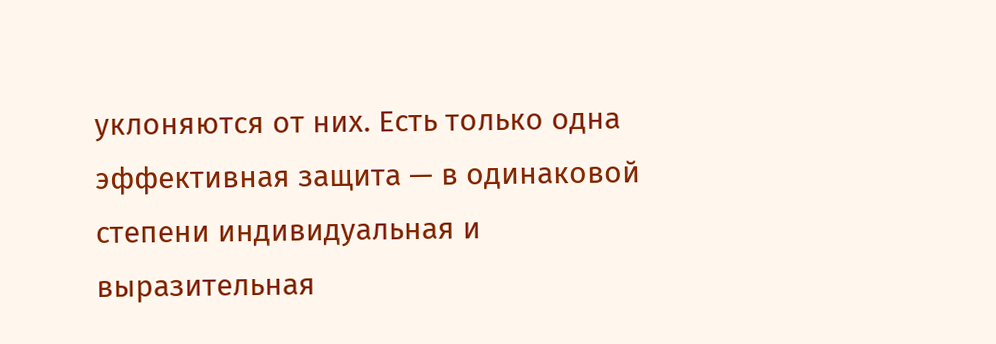уклоняются от них. Есть только одна эффективная защита — в одинаковой степени индивидуальная и выразительная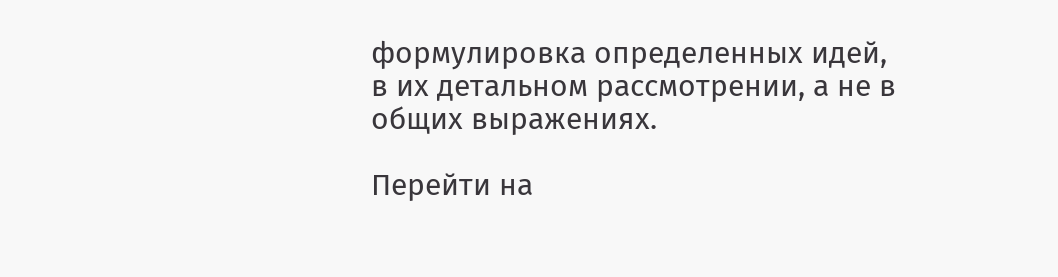формулировка определенных идей, в их детальном рассмотрении, а не в общих выражениях.

Перейти на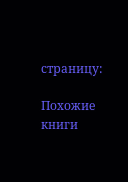страницу:

Похожие книги